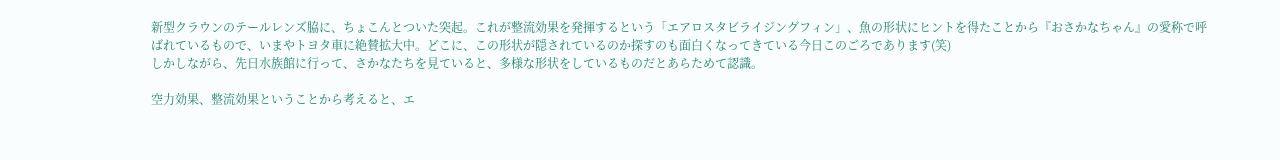新型クラウンのテールレンズ脇に、ちょこんとついた突起。これが整流効果を発揮するという「エアロスタビライジングフィン」、魚の形状にヒントを得たことから『おさかなちゃん』の愛称で呼ばれているもので、いまやトヨタ車に絶賛拡大中。どこに、この形状が隠されているのか探すのも面白くなってきている今日このごろであります(笑)
しかしながら、先日水族館に行って、さかなたちを見ていると、多様な形状をしているものだとあらためて認識。

空力効果、整流効果ということから考えると、エ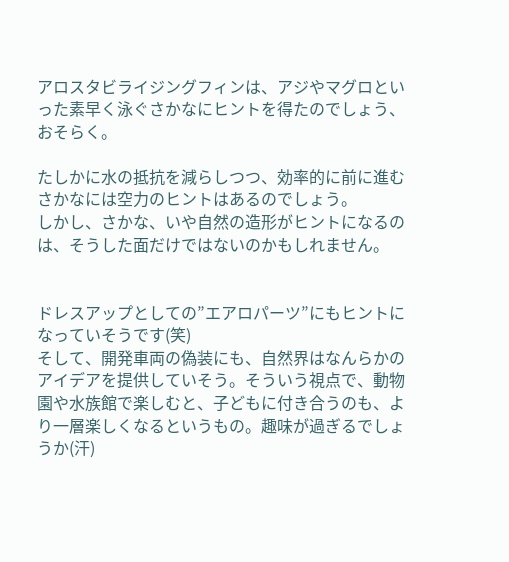アロスタビライジングフィンは、アジやマグロといった素早く泳ぐさかなにヒントを得たのでしょう、おそらく。

たしかに水の抵抗を減らしつつ、効率的に前に進むさかなには空力のヒントはあるのでしょう。
しかし、さかな、いや自然の造形がヒントになるのは、そうした面だけではないのかもしれません。


ドレスアップとしての”エアロパーツ”にもヒントになっていそうです(笑)
そして、開発車両の偽装にも、自然界はなんらかのアイデアを提供していそう。そういう視点で、動物園や水族館で楽しむと、子どもに付き合うのも、より一層楽しくなるというもの。趣味が過ぎるでしょうか(汗)